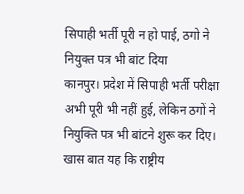सिपाही भर्ती पूरी न हो पाई, ठगो ने नियुक्त पत्र भी बांट दिया
कानपुर। प्रदेश में सिपाही भर्ती परीक्षा अभी पूरी भी नहीं हुई, लेकिन ठगों ने नियुक्ति पत्र भी बांटने शुरू कर दिए। खास बात यह कि राष्ट्रीय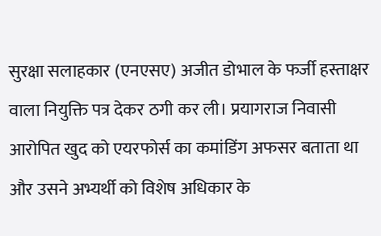सुरक्षा सलाहकार (एनएसए) अजीत डोभाल के फर्जी हस्ताक्षर वाला नियुक्ति पत्र देकर ठगी कर ली। प्रयागराज निवासी आरोपित खुद को एयरफोर्स का कमांडिंग अफसर बताता था और उसने अभ्यर्थी को विशेष अधिकार के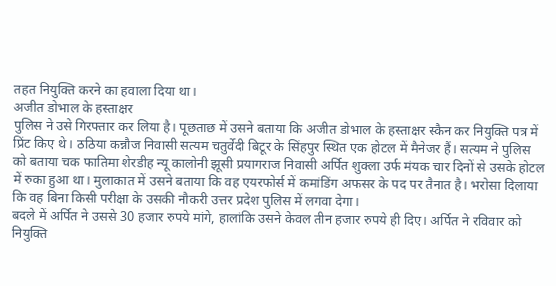तहत नियुक्ति करने का हवाला दिया था।
अजीत डोभाल के हस्ताक्षर
पुलिस ने उसे गिरफ्तार कर लिया है। पूछताछ में उसने बताया कि अजीत डोभाल के हस्ताक्षर स्कैन कर नियुक्ति पत्र में प्रिंट किए थे। ठठिया कन्नौज निवासी सत्यम चतुर्वेदी बिटूर के सिंहपुर स्थित एक होटल में मैनेजर हैं। सत्यम ने पुलिस को बताया चक फातिमा शेरडीह न्यू कालोनी झूसी प्रयागराज निवासी अर्पित शुक्ला उर्फ मंयक चार दिनों से उसके होटल में रुका हुआ था। मुलाकात में उसने बताया कि वह एयरफोर्स में कमांडिंग अफसर के पद पर तैनात है। भरोसा दिलाया कि वह बिना किसी परीक्षा के उसकी नौकरी उत्तर प्रदेश पुलिस में लगवा देगा।
बदले में अर्पित ने उससे 30 हजार रुपये मांगे, हालांकि उसने केवल तीन हजार रुपये ही दिए। अर्पित ने रविवार को नियुक्ति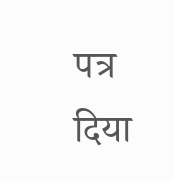पत्र दिया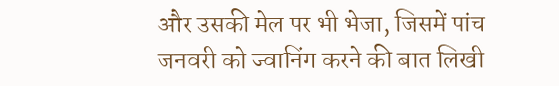और उसकी मेल पर भी भेजा, जिसमें पांच जनवरी को ज्वानिंग करने की बात लिखी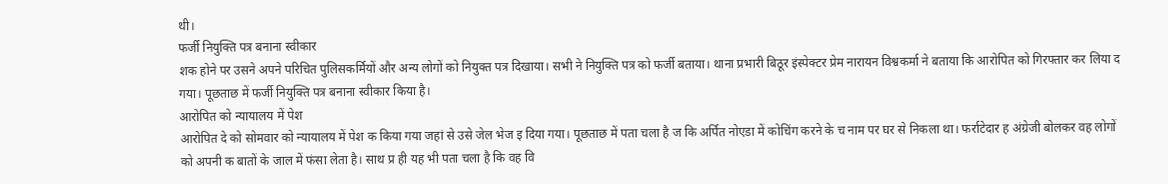थी।
फर्जी नियुक्ति पत्र बनाना स्वीकार
शक होने पर उसने अपने परिचित पुलिसकर्मियों और अन्य लोगों को नियुक्त पत्र दिखाया। सभी ने नियुक्ति पत्र को फर्जी बताया। थाना प्रभारी बिठूर इंस्पेक्टर प्रेम नारायन विश्वकर्मा ने बताया कि आरोपित को गिरफ्तार कर लिया द गया। पूछताछ में फर्जी नियुक्ति पत्र बनाना स्वीकार किया है।
आरोपित को न्यायालय में पेश
आरोपित दे को सोमवार को न्यायालय में पेश क किया गया जहां से उसे जेल भेज इ दिया गया। पूछताछ में पता चला है ज कि अर्पित नोएडा में कोचिंग करने के च नाम पर घर से निकला था। फर्राटेदार ह अंग्रेजी बोलकर वह लोगों को अपनी क बातों के जाल में फंसा लेता है। साथ प्र ही यह भी पता चला है कि वह वि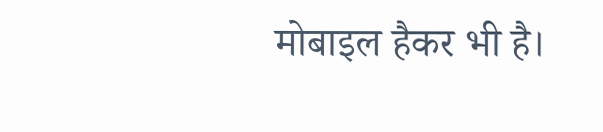मोबाइल हैकर भी है।